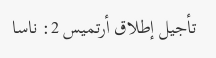تأجيل إطلاق أرتميس 2: ناسا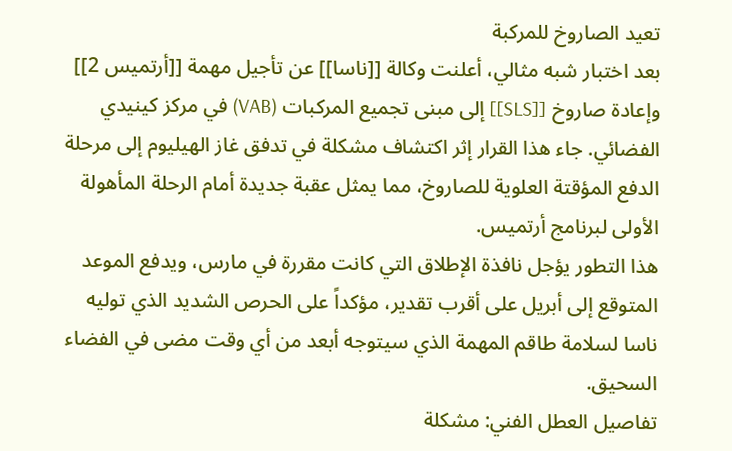تعيد الصاروخ للمركبة
بعد اختبار شبه مثالي، أعلنت وكالة [[ناسا]] عن تأجيل مهمة [[أرتميس 2]] وإعادة صاروخ [[SLS]] إلى مبنى تجميع المركبات (VAB) في مركز كينيدي الفضائي. جاء هذا القرار إثر اكتشاف مشكلة في تدفق غاز الهيليوم إلى مرحلة الدفع المؤقتة العلوية للصاروخ، مما يمثل عقبة جديدة أمام الرحلة المأهولة الأولى لبرنامج أرتميس.
هذا التطور يؤجل نافذة الإطلاق التي كانت مقررة في مارس، ويدفع الموعد المتوقع إلى أبريل على أقرب تقدير، مؤكداً على الحرص الشديد الذي توليه ناسا لسلامة طاقم المهمة الذي سيتوجه أبعد من أي وقت مضى في الفضاء السحيق.
تفاصيل العطل الفني: مشكلة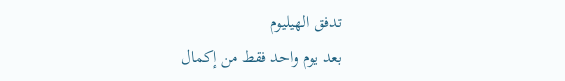تدفق الهيليوم
بعد يوم واحد فقط من إكمال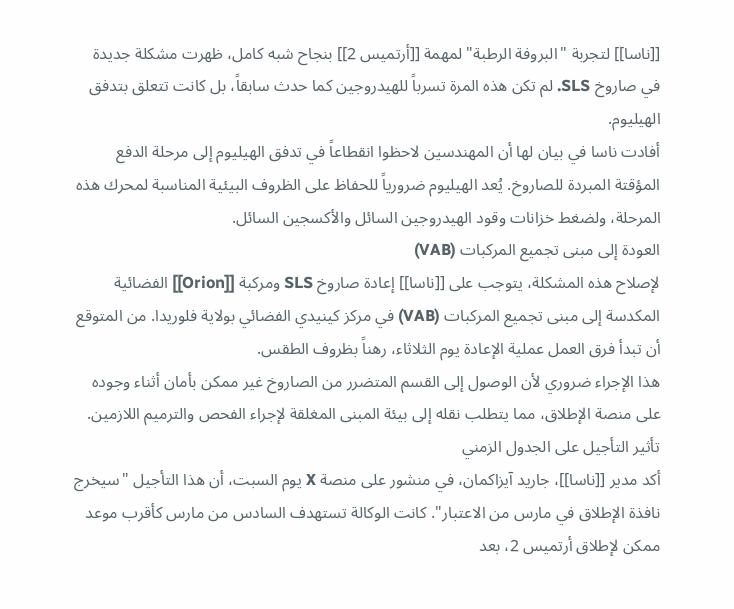[[ناسا]] لتجربة "البروفة الرطبة" لمهمة [[أرتميس 2]] بنجاح شبه كامل، ظهرت مشكلة جديدة في صاروخ SLS. لم تكن هذه المرة تسرباً للهيدروجين كما حدث سابقاً، بل كانت تتعلق بتدفق الهيليوم.
أفادت ناسا في بيان لها أن المهندسين لاحظوا انقطاعاً في تدفق الهيليوم إلى مرحلة الدفع المؤقتة المبردة للصاروخ. يُعد الهيليوم ضرورياً للحفاظ على الظروف البيئية المناسبة لمحرك هذه المرحلة، ولضغط خزانات وقود الهيدروجين السائل والأكسجين السائل.
العودة إلى مبنى تجميع المركبات (VAB)
لإصلاح هذه المشكلة، يتوجب على [[ناسا]] إعادة صاروخ SLS ومركبة [[Orion]] الفضائية المكدسة إلى مبنى تجميع المركبات (VAB) في مركز كينيدي الفضائي بولاية فلوريدا. من المتوقع أن تبدأ فرق العمل عملية الإعادة يوم الثلاثاء، رهناً بظروف الطقس.
هذا الإجراء ضروري لأن الوصول إلى القسم المتضرر من الصاروخ غير ممكن بأمان أثناء وجوده على منصة الإطلاق، مما يتطلب نقله إلى بيئة المبنى المغلقة لإجراء الفحص والترميم اللازمين.
تأثير التأجيل على الجدول الزمني
أكد مدير [[ناسا]]، جاريد آيزاكمان، في منشور على منصة X يوم السبت، أن هذا التأجيل "سيخرج نافذة الإطلاق في مارس من الاعتبار". كانت الوكالة تستهدف السادس من مارس كأقرب موعد ممكن لإطلاق أرتميس 2، بعد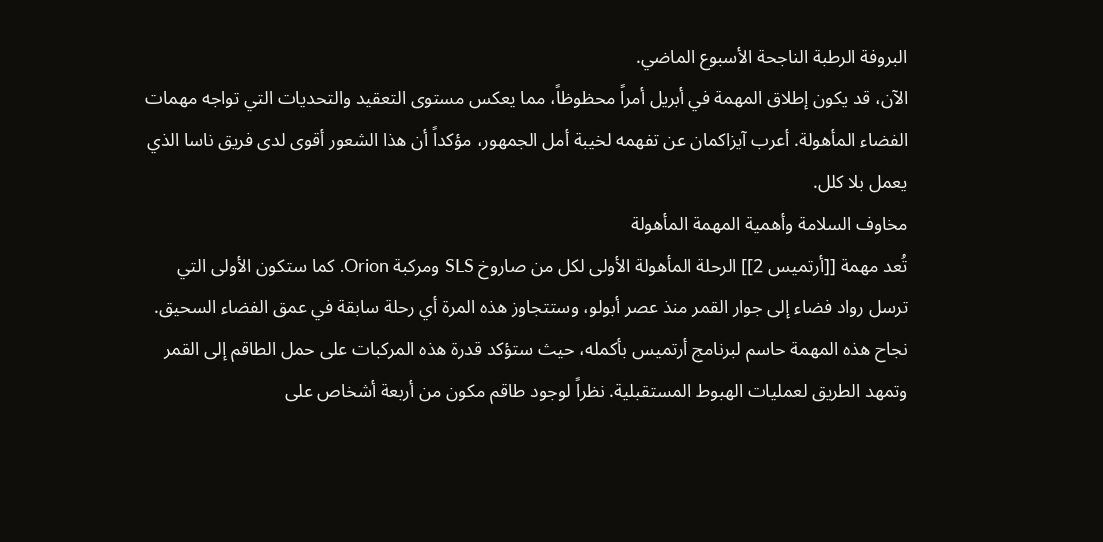البروفة الرطبة الناجحة الأسبوع الماضي.
الآن، قد يكون إطلاق المهمة في أبريل أمراً محظوظاً، مما يعكس مستوى التعقيد والتحديات التي تواجه مهمات الفضاء المأهولة. أعرب آيزاكمان عن تفهمه لخيبة أمل الجمهور، مؤكداً أن هذا الشعور أقوى لدى فريق ناسا الذي يعمل بلا كلل.
مخاوف السلامة وأهمية المهمة المأهولة
تُعد مهمة [[أرتميس 2]] الرحلة المأهولة الأولى لكل من صاروخ SLS ومركبة Orion. كما ستكون الأولى التي ترسل رواد فضاء إلى جوار القمر منذ عصر أبولو، وستتجاوز هذه المرة أي رحلة سابقة في عمق الفضاء السحيق.
نجاح هذه المهمة حاسم لبرنامج أرتميس بأكمله، حيث ستؤكد قدرة هذه المركبات على حمل الطاقم إلى القمر وتمهد الطريق لعمليات الهبوط المستقبلية. نظراً لوجود طاقم مكون من أربعة أشخاص على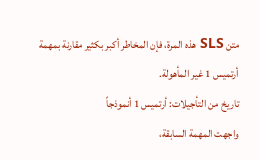متن SLS هذه المرة، فإن المخاطر أكبر بكثير مقارنة بمهمة أرتميس 1 غير المأهولة.
تاريخ من التأجيلات: أرتميس 1 أنموذجاً
واجهت المهمة السابقة،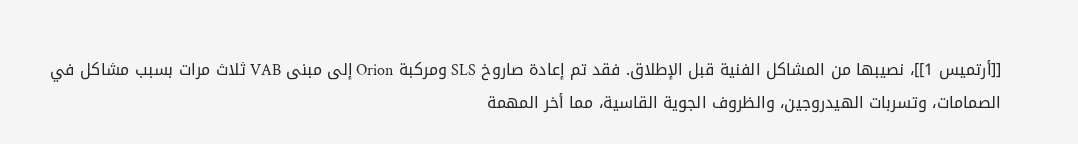[[أرتميس 1]]، نصيبها من المشاكل الفنية قبل الإطلاق. فقد تم إعادة صاروخ SLS ومركبة Orion إلى مبنى VAB ثلاث مرات بسبب مشاكل في الصمامات، وتسربات الهيدروجين، والظروف الجوية القاسية، مما أخر المهمة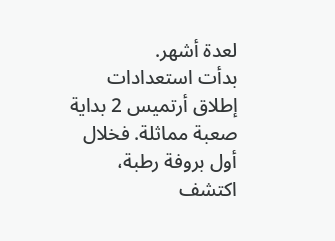لعدة أشهر.
بدأت استعدادات إطلاق أرتميس 2 بداية صعبة مماثلة. فخلال أول بروفة رطبة، اكتشف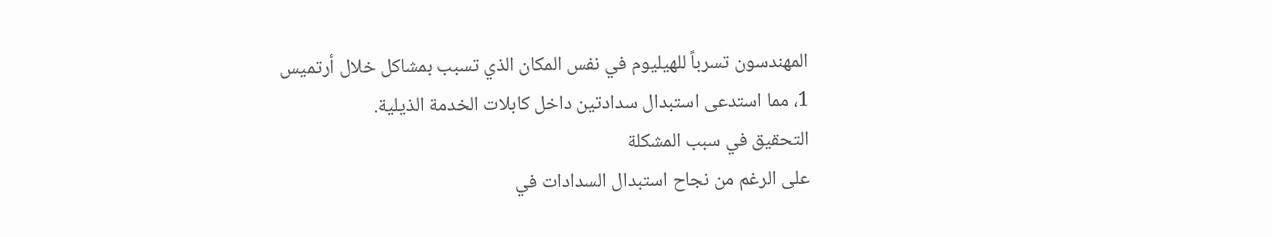المهندسون تسرباً للهيليوم في نفس المكان الذي تسبب بمشاكل خلال أرتميس 1، مما استدعى استبدال سدادتين داخل كابلات الخدمة الذيلية.
التحقيق في سبب المشكلة
على الرغم من نجاح استبدال السدادات في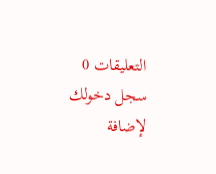التعليقات 0
سجل دخولك لإضافة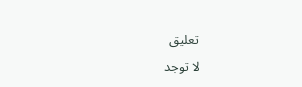تعليق
لا توجد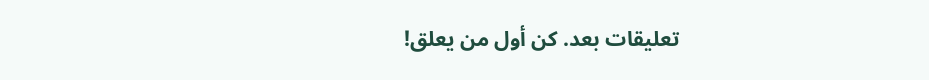تعليقات بعد. كن أول من يعلق!